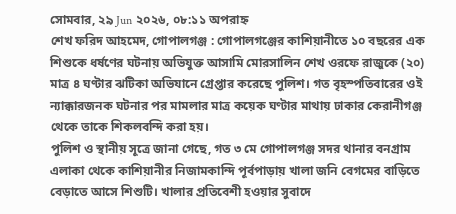সোমবার, ২৯ Jun ২০২৬, ০৮:১১ অপরাহ্ন
শেখ ফরিদ আহমেদ, গোপালগঞ্জ : গোপালগঞ্জের কাশিয়ানীতে ১০ বছরের এক শিশুকে ধর্ষণের ঘটনায় অভিযুক্ত আসামি মোরসালিন শেখ ওরফে রাজুকে (২০) মাত্র ৪ ঘণ্টার ঝটিকা অভিযানে গ্রেপ্তার করেছে পুলিশ। গত বৃহস্পতিবারের ওই ন্যাক্কারজনক ঘটনার পর মামলার মাত্র কয়েক ঘণ্টার মাথায় ঢাকার কেরানীগঞ্জ থেকে তাকে শিকলবন্দি করা হয়।
পুলিশ ও স্থানীয় সূত্রে জানা গেছে, গত ৩ মে গোপালগঞ্জ সদর থানার বনগ্রাম এলাকা থেকে কাশিয়ানীর নিজামকান্দি পূর্বপাড়ায় খালা জনি বেগমের বাড়িতে বেড়াতে আসে শিশুটি। খালার প্রতিবেশী হওয়ার সুবাদে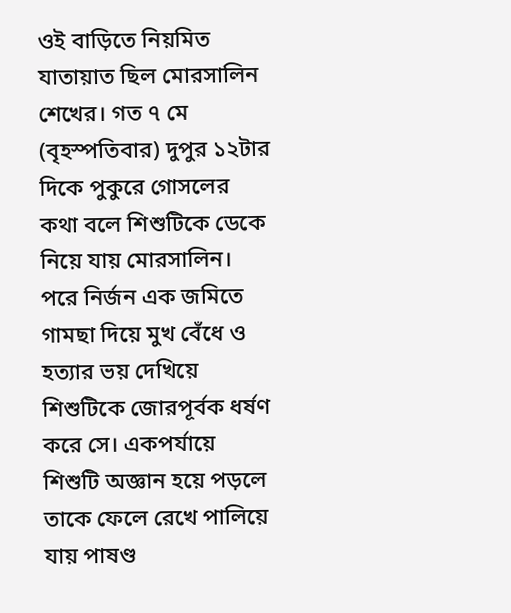ওই বাড়িতে নিয়মিত যাতায়াত ছিল মোরসালিন শেখের। গত ৭ মে (বৃহস্পতিবার) দুপুর ১২টার দিকে পুকুরে গোসলের কথা বলে শিশুটিকে ডেকে নিয়ে যায় মোরসালিন। পরে নির্জন এক জমিতে গামছা দিয়ে মুখ বেঁধে ও হত্যার ভয় দেখিয়ে শিশুটিকে জোরপূর্বক ধর্ষণ করে সে। একপর্যায়ে শিশুটি অজ্ঞান হয়ে পড়লে তাকে ফেলে রেখে পালিয়ে যায় পাষণ্ড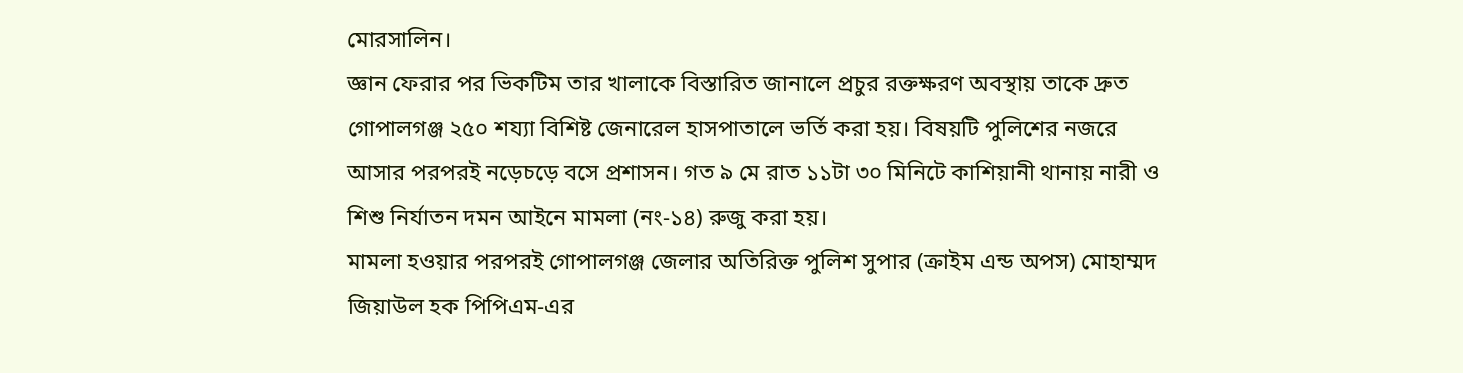মোরসালিন।
জ্ঞান ফেরার পর ভিকটিম তার খালাকে বিস্তারিত জানালে প্রচুর রক্তক্ষরণ অবস্থায় তাকে দ্রুত গোপালগঞ্জ ২৫০ শয্যা বিশিষ্ট জেনারেল হাসপাতালে ভর্তি করা হয়। বিষয়টি পুলিশের নজরে আসার পরপরই নড়েচড়ে বসে প্রশাসন। গত ৯ মে রাত ১১টা ৩০ মিনিটে কাশিয়ানী থানায় নারী ও শিশু নির্যাতন দমন আইনে মামলা (নং-১৪) রুজু করা হয়।
মামলা হওয়ার পরপরই গোপালগঞ্জ জেলার অতিরিক্ত পুলিশ সুপার (ক্রাইম এন্ড অপস) মোহাম্মদ জিয়াউল হক পিপিএম-এর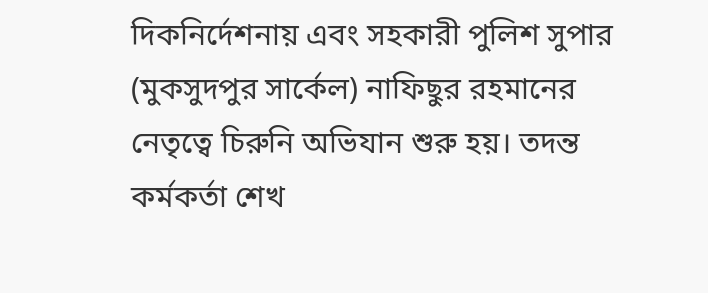দিকনির্দেশনায় এবং সহকারী পুলিশ সুপার (মুকসুদপুর সার্কেল) নাফিছুর রহমানের নেতৃত্বে চিরুনি অভিযান শুরু হয়। তদন্ত কর্মকর্তা শেখ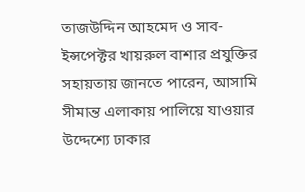তাজউদ্দিন আহমেদ ও সাব-ইন্সপেক্টর খায়রুল বাশার প্রযুক্তির সহায়তায় জানতে পারেন, আসামি সীমান্ত এলাকায় পালিয়ে যাওয়ার উদ্দেশ্যে ঢাকার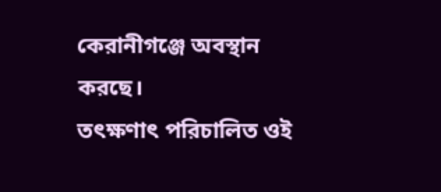কেরানীগঞ্জে অবস্থান করছে।
তৎক্ষণাৎ পরিচালিত ওই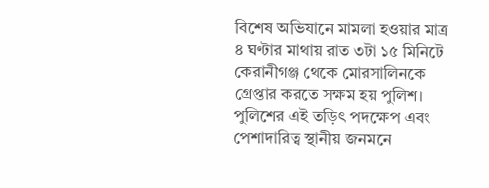বিশেষ অভিযানে মামলা হওয়ার মাত্র ৪ ঘণ্টার মাথায় রাত ৩টা ১৫ মিনিটে কেরানীগঞ্জ থেকে মোরসালিনকে গ্রেপ্তার করতে সক্ষম হয় পুলিশ। পুলিশের এই তড়িৎ পদক্ষেপ এবং পেশাদারিত্ব স্থানীয় জনমনে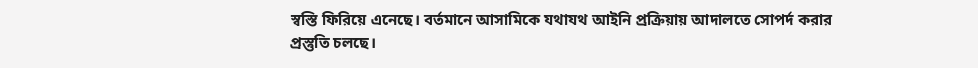স্বস্তি ফিরিয়ে এনেছে। বর্তমানে আসামিকে যথাযথ আইনি প্রক্রিয়ায় আদালতে সোপর্দ করার প্রস্তুতি চলছে।